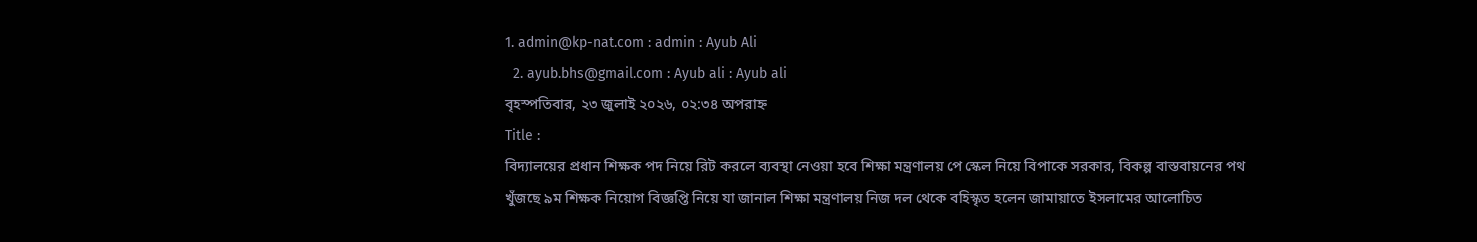1. admin@kp-nat.com : admin : Ayub Ali
  2. ayub.bhs@gmail.com : Ayub ali : Ayub ali
বৃহস্পতিবার, ২৩ জুলাই ২০২৬, ০২:৩৪ অপরাহ্ন
Title :
বিদ্যালয়ের প্রধান শিক্ষক পদ নিয়ে রিট করলে ব্যবস্থা নেওয়া হবে শিক্ষা মন্ত্রণালয় পে স্কেল নিয়ে বিপাকে সরকার, বিকল্প বাস্তবায়নের পথ খুঁজছে ৯ম শিক্ষক নিয়োগ বিজ্ঞপ্তি নিয়ে যা জানাল শিক্ষা মন্ত্রণালয় নিজ দল থেকে বহিস্কৃত হলেন জামায়াতে ইসলামের আলোচিত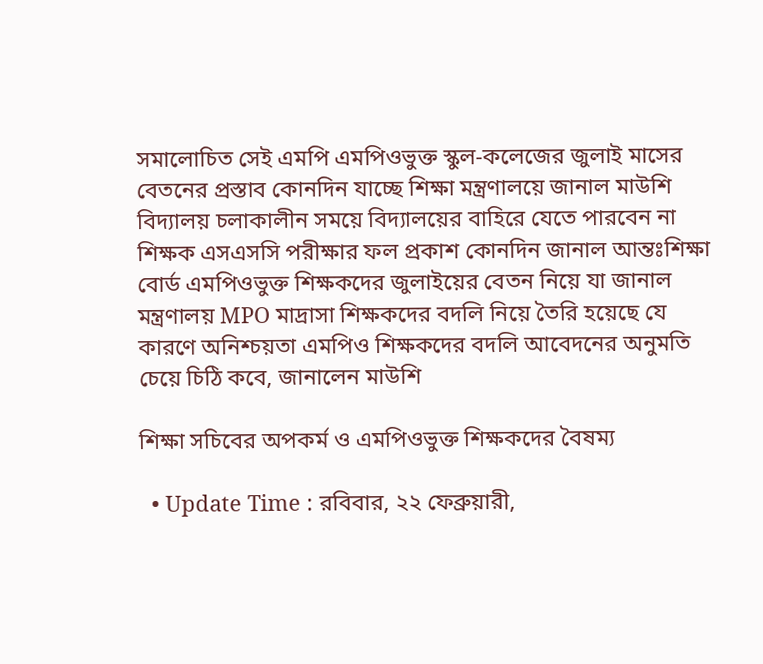সমালোচিত সেই এমপি এমপিওভুক্ত স্কুল-কলেজের জুলাই মাসের বেতনের প্রস্তাব কোনদিন যাচ্ছে শিক্ষা মন্ত্রণালয়ে জানাল মাউশি বিদ্যালয় চলাকালীন সময়ে বিদ্যালয়ের বাহিরে যেতে পারবেন না শিক্ষক এসএসসি পরীক্ষার ফল প্রকাশ কোনদিন জানাল আন্তঃশিক্ষা বোর্ড এমপিওভুক্ত শিক্ষকদের জুলাইয়ের বেতন নিয়ে যা জানাল মন্ত্রণালয় MPO মাদ্রাসা শিক্ষকদের বদলি নিয়ে তৈরি হয়েছে যে কারণে অনিশ্চয়তা এমপিও শিক্ষকদের বদলি আবেদনের অনুমতি চেয়ে চিঠি কবে, জানালেন মাউশি

শিক্ষা সচিবের অপকর্ম ও এমপিওভুক্ত শিক্ষকদের বৈষম্য

  • Update Time : রবিবার, ২২ ফেব্রুয়ারী,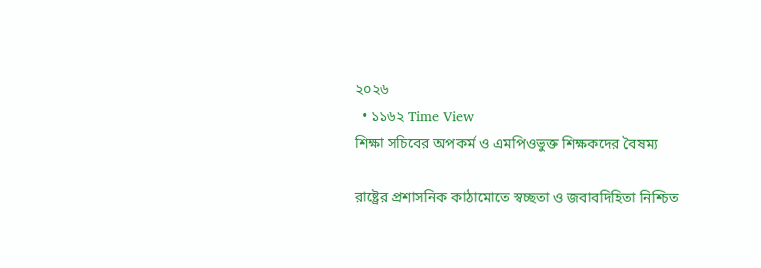২০২৬
  • ১১৬২ Time View
শিক্ষা সচিবের অপকর্ম ও এমপিওভুক্ত শিক্ষকদের বৈষম্য

রাষ্ট্রের প্রশাসনিক কাঠামোতে স্বচ্ছতা ও জবাবদিহিতা নিশ্চিত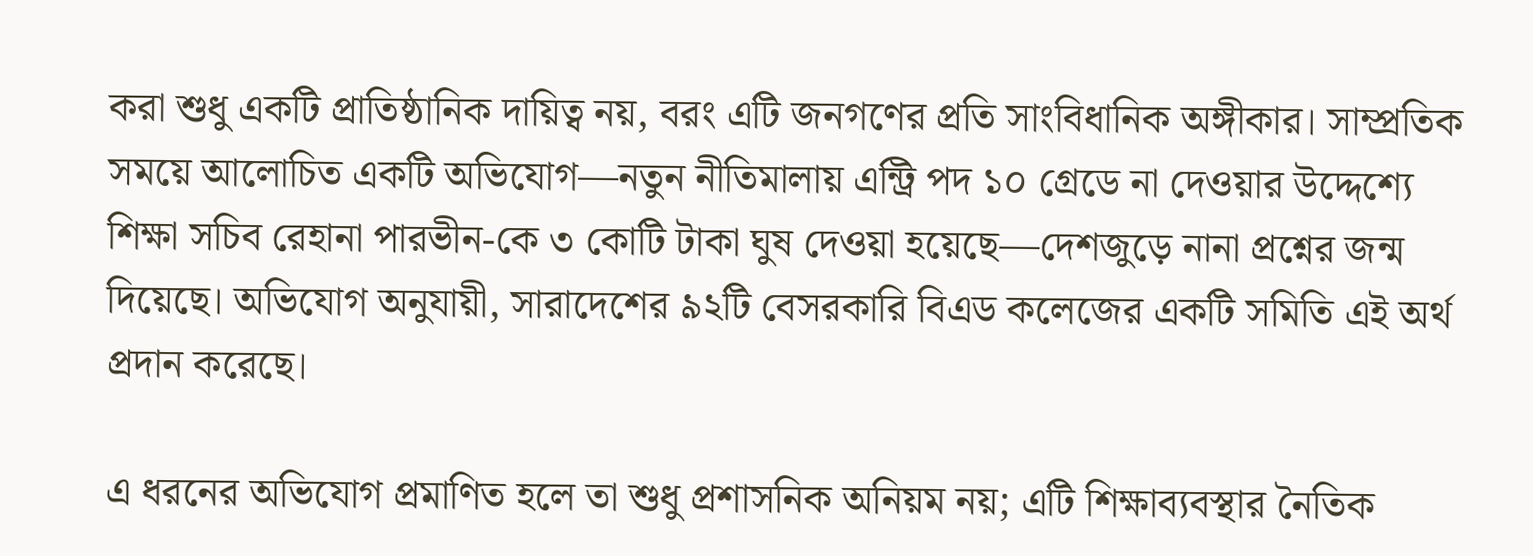করা শুধু একটি প্রাতিষ্ঠানিক দায়িত্ব নয়, বরং এটি জনগণের প্রতি সাংবিধানিক অঙ্গীকার। সাম্প্রতিক সময়ে আলোচিত একটি অভিযোগ—নতুন নীতিমালায় এন্ট্রি পদ ১০ গ্রেডে না দেওয়ার উদ্দেশ্যে শিক্ষা সচিব রেহানা পারভীন-কে ৩ কোটি টাকা ঘুষ দেওয়া হয়েছে—দেশজুড়ে নানা প্রশ্নের জন্ম দিয়েছে। অভিযোগ অনুযায়ী, সারাদেশের ৯২টি বেসরকারি বিএড কলেজের একটি সমিতি এই অর্থ প্রদান করেছে।

এ ধরনের অভিযোগ প্রমাণিত হলে তা শুধু প্রশাসনিক অনিয়ম নয়; এটি শিক্ষাব্যবস্থার নৈতিক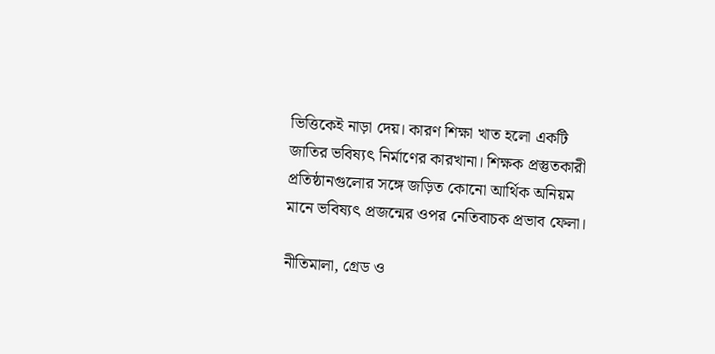ভিত্তিকেই নাড়া দেয়। কারণ শিক্ষা খাত হলো একটি জাতির ভবিষ্যৎ নির্মাণের কারখানা। শিক্ষক প্রস্তুতকারী প্রতিষ্ঠানগুলোর সঙ্গে জড়িত কোনো আর্থিক অনিয়ম মানে ভবিষ্যৎ প্রজন্মের ওপর নেতিবাচক প্রভাব ফেলা।

নীতিমালা, গ্রেড ও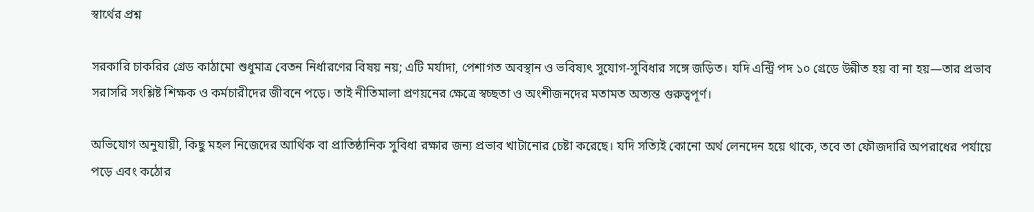স্বার্থের প্রশ্ন

সরকারি চাকরির গ্রেড কাঠামো শুধুমাত্র বেতন নির্ধারণের বিষয় নয়; এটি মর্যাদা, পেশাগত অবস্থান ও ভবিষ্যৎ সুযোগ-সুবিধার সঙ্গে জড়িত। যদি এন্ট্রি পদ ১০ গ্রেডে উন্নীত হয় বা না হয়—তার প্রভাব সরাসরি সংশ্লিষ্ট শিক্ষক ও কর্মচারীদের জীবনে পড়ে। তাই নীতিমালা প্রণয়নের ক্ষেত্রে স্বচ্ছতা ও অংশীজনদের মতামত অত্যন্ত গুরুত্বপূর্ণ।

অভিযোগ অনুযায়ী, কিছু মহল নিজেদের আর্থিক বা প্রাতিষ্ঠানিক সুবিধা রক্ষার জন্য প্রভাব খাটানোর চেষ্টা করেছে। যদি সত্যিই কোনো অর্থ লেনদেন হয়ে থাকে, তবে তা ফৌজদারি অপরাধের পর্যায়ে পড়ে এবং কঠোর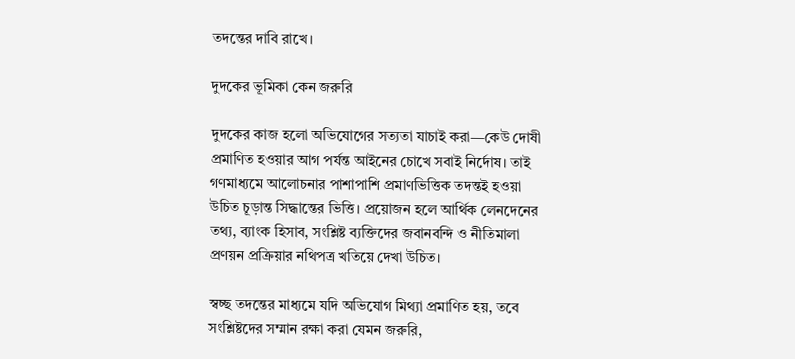তদন্তের দাবি রাখে।

দুদকের ভূমিকা কেন জরুরি

দুদকের কাজ হলো অভিযোগের সত্যতা যাচাই করা—কেউ দোষী প্রমাণিত হওয়ার আগ পর্যন্ত আইনের চোখে সবাই নির্দোষ। তাই গণমাধ্যমে আলোচনার পাশাপাশি প্রমাণভিত্তিক তদন্তই হওয়া উচিত চূড়ান্ত সিদ্ধান্তের ভিত্তি। প্রয়োজন হলে আর্থিক লেনদেনের তথ্য, ব্যাংক হিসাব, সংশ্লিষ্ট ব্যক্তিদের জবানবন্দি ও নীতিমালা প্রণয়ন প্রক্রিয়ার নথিপত্র খতিয়ে দেখা উচিত।

স্বচ্ছ তদন্তের মাধ্যমে যদি অভিযোগ মিথ্যা প্রমাণিত হয়, তবে সংশ্লিষ্টদের সম্মান রক্ষা করা যেমন জরুরি,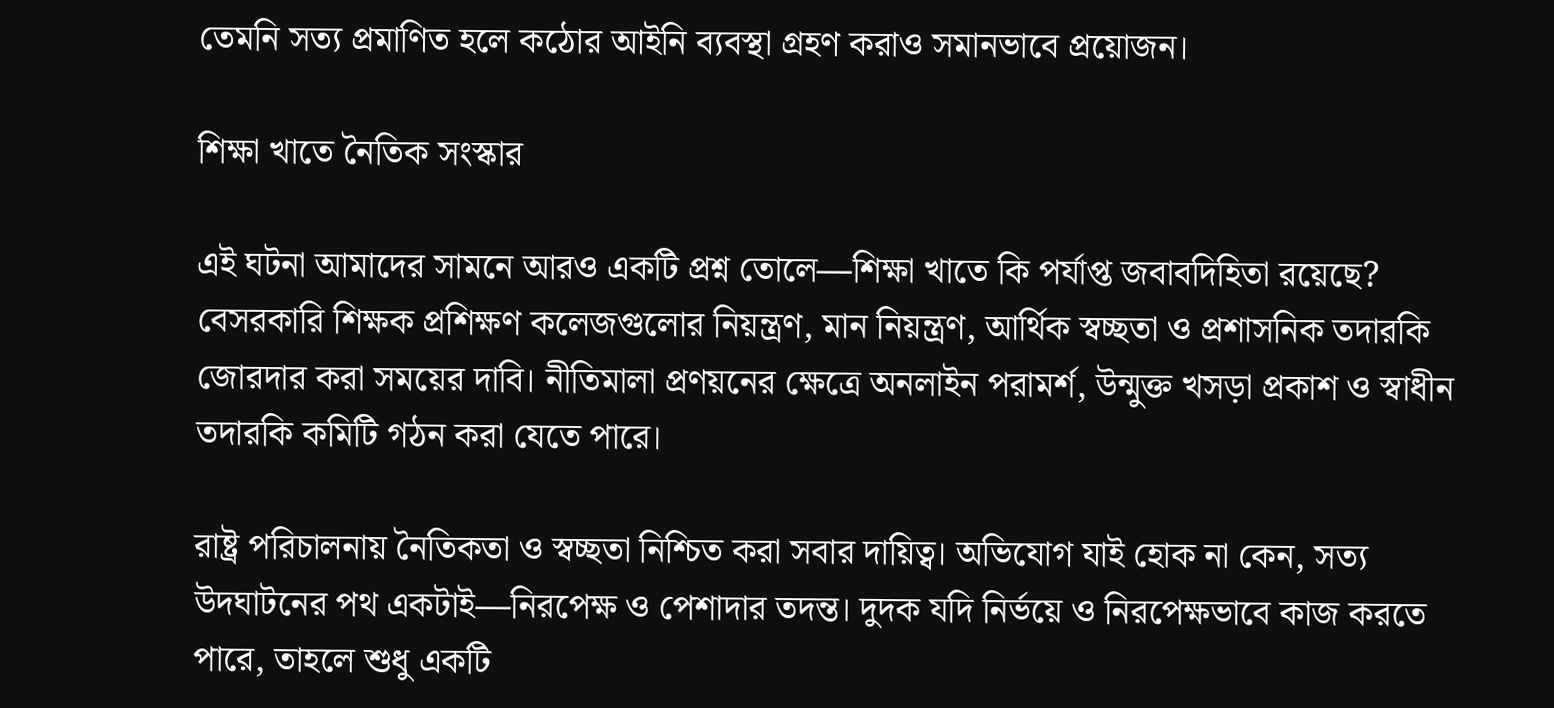তেমনি সত্য প্রমাণিত হলে কঠোর আইনি ব্যবস্থা গ্রহণ করাও সমানভাবে প্রয়োজন।

শিক্ষা খাতে নৈতিক সংস্কার

এই ঘটনা আমাদের সামনে আরও একটি প্রশ্ন তোলে—শিক্ষা খাতে কি পর্যাপ্ত জবাবদিহিতা রয়েছে? বেসরকারি শিক্ষক প্রশিক্ষণ কলেজগুলোর নিয়ন্ত্রণ, মান নিয়ন্ত্রণ, আর্থিক স্বচ্ছতা ও প্রশাসনিক তদারকি জোরদার করা সময়ের দাবি। নীতিমালা প্রণয়নের ক্ষেত্রে অনলাইন পরামর্শ, উন্মুক্ত খসড়া প্রকাশ ও স্বাধীন তদারকি কমিটি গঠন করা যেতে পারে।

রাষ্ট্র পরিচালনায় নৈতিকতা ও স্বচ্ছতা নিশ্চিত করা সবার দায়িত্ব। অভিযোগ যাই হোক না কেন, সত্য উদঘাটনের পথ একটাই—নিরপেক্ষ ও পেশাদার তদন্ত। দুদক যদি নির্ভয়ে ও নিরপেক্ষভাবে কাজ করতে পারে, তাহলে শুধু একটি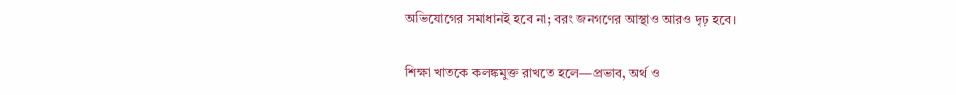অভিযোগের সমাধানই হবে না; বরং জনগণের আস্থাও আরও দৃঢ় হবে।

শিক্ষা খাতকে কলঙ্কমুক্ত রাখতে হলে—প্রভাব, অর্থ ও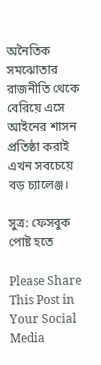অনৈতিক সমঝোতার রাজনীতি থেকে বেরিয়ে এসে আইনের শাসন প্রতিষ্ঠা করাই এখন সবচেয়ে বড় চ্যালেঞ্জ।

সুত্র: ফেসবুক পোষ্ট হতে

Please Share This Post in Your Social Media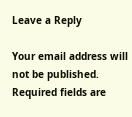Leave a Reply

Your email address will not be published. Required fields are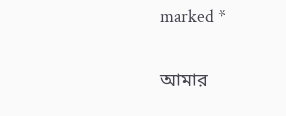marked *

আমার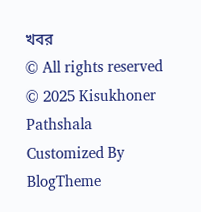খবর
© All rights reserved © 2025 Kisukhoner Pathshala
Customized By BlogTheme